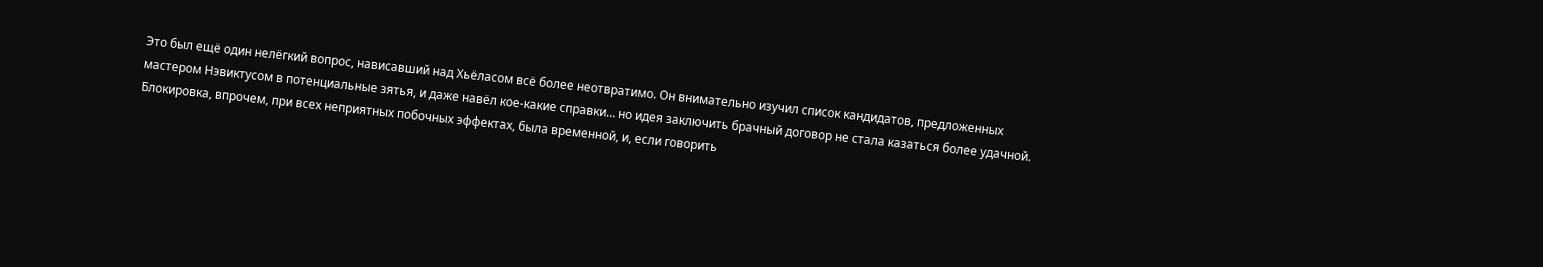Это был ещё один нелёгкий вопрос, нависавший над Хьёласом всё более неотвратимо. Он внимательно изучил список кандидатов, предложенных мастером Нэвиктусом в потенциальные зятья, и даже навёл кое-какие справки… но идея заключить брачный договор не стала казаться более удачной. Блокировка, впрочем, при всех неприятных побочных эффектах, была временной, и, если говорить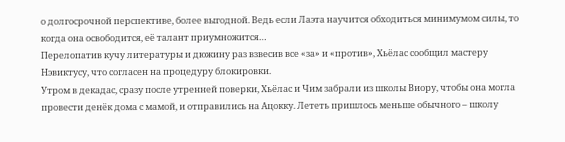о долгосрочной перспективе, более выгодной. Ведь если Лаэта научится обходиться минимумом силы, то когда она освободится, её талант приумножится…
Перелопатив кучу литературы и дюжину раз взвесив все «за» и «против», Хьёлас сообщил мастеру Нэвиктусу, что согласен на процедуру блокировки.
Утром в декадас, сразу после утренней поверки, Хьёлас и Чим забрали из школы Виору, чтобы она могла провести денёк дома с мамой, и отправились на Ацокку. Лететь пришлось меньше обычного – школу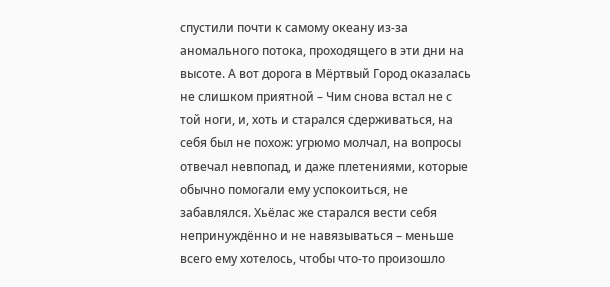спустили почти к самому океану из-за аномального потока, проходящего в эти дни на высоте. А вот дорога в Мёртвый Город оказалась не слишком приятной – Чим снова встал не с той ноги, и, хоть и старался сдерживаться, на себя был не похож: угрюмо молчал, на вопросы отвечал невпопад, и даже плетениями, которые обычно помогали ему успокоиться, не забавлялся. Хьёлас же старался вести себя непринуждённо и не навязываться – меньше всего ему хотелось, чтобы что-то произошло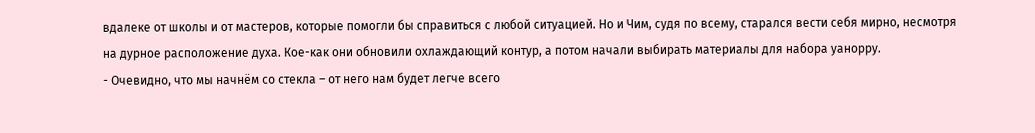вдалеке от школы и от мастеров, которые помогли бы справиться с любой ситуацией. Но и Чим, судя по всему, старался вести себя мирно, несмотря на дурное расположение духа. Кое-как они обновили охлаждающий контур, а потом начали выбирать материалы для набора уанорру.
- Очевидно, что мы начнём со стекла – от него нам будет легче всего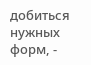добиться нужных форм, -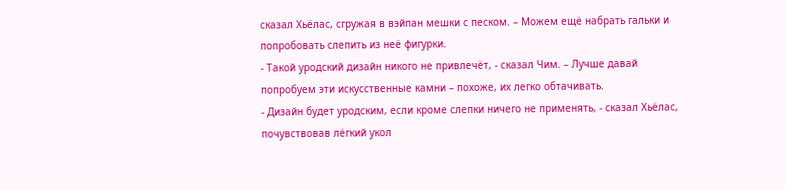сказал Хьёлас, сгружая в вэйпан мешки с песком. – Можем ещё набрать гальки и попробовать слепить из неё фигурки.
- Такой уродский дизайн никого не привлечёт, - сказал Чим. – Лучше давай попробуем эти искусственные камни – похоже, их легко обтачивать.
- Дизайн будет уродским, если кроме слепки ничего не применять, - сказал Хьёлас, почувствовав лёгкий укол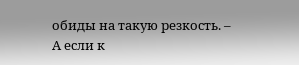обиды на такую резкость. – А если к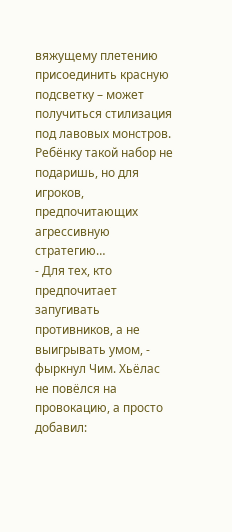вяжущему плетению присоединить красную подсветку – может получиться стилизация под лавовых монстров. Ребёнку такой набор не подаришь, но для игроков, предпочитающих агрессивную стратегию…
- Для тех, кто предпочитает запугивать противников, а не выигрывать умом, - фыркнул Чим. Хьёлас не повёлся на провокацию, а просто добавил: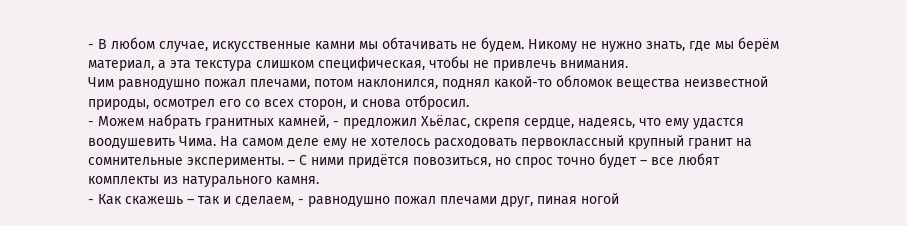- В любом случае, искусственные камни мы обтачивать не будем. Никому не нужно знать, где мы берём материал, а эта текстура слишком специфическая, чтобы не привлечь внимания.
Чим равнодушно пожал плечами, потом наклонился, поднял какой-то обломок вещества неизвестной природы, осмотрел его со всех сторон, и снова отбросил.
- Можем набрать гранитных камней, - предложил Хьёлас, скрепя сердце, надеясь, что ему удастся воодушевить Чима. На самом деле ему не хотелось расходовать первоклассный крупный гранит на сомнительные эксперименты. – С ними придётся повозиться, но спрос точно будет – все любят комплекты из натурального камня.
- Как скажешь – так и сделаем, - равнодушно пожал плечами друг, пиная ногой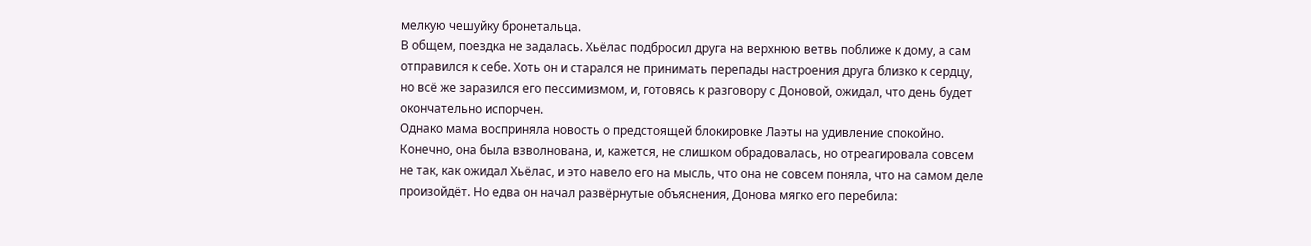мелкую чешуйку бронетальца.
В общем, поездка не задалась. Хьёлас подбросил друга на верхнюю ветвь поближе к дому, а сам отправился к себе. Хоть он и старался не принимать перепады настроения друга близко к сердцу, но всё же заразился его пессимизмом, и, готовясь к разговору с Доновой, ожидал, что день будет окончательно испорчен.
Однако мама восприняла новость о предстоящей блокировке Лаэты на удивление спокойно. Конечно, она была взволнована, и, кажется, не слишком обрадовалась, но отреагировала совсем не так, как ожидал Хьёлас, и это навело его на мысль, что она не совсем поняла, что на самом деле произойдёт. Но едва он начал развёрнутые объяснения, Донова мягко его перебила: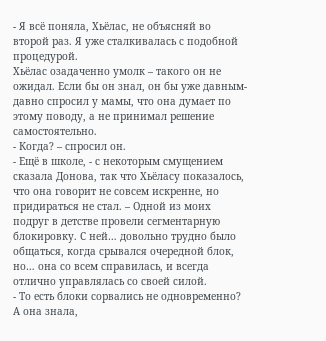- Я всё поняла, Хьёлас, не объясняй во второй раз. Я уже сталкивалась с подобной процедурой.
Хьёлас озадаченно умолк – такого он не ожидал. Если бы он знал, он бы уже давным-давно спросил у мамы, что она думает по этому поводу, а не принимал решение самостоятельно.
- Когда? – спросил он.
- Ещё в школе, - с некоторым смущением сказала Донова, так что Хьёласу показалось, что она говорит не совсем искренне, но придираться не стал. – Одной из моих подруг в детстве провели сегментарную блокировку. С ней… довольно трудно было общаться, когда срывался очередной блок, но… она со всем справилась, и всегда отлично управлялась со своей силой.
- То есть блоки сорвались не одновременно? А она знала,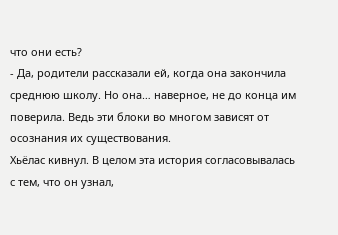что они есть?
- Да, родители рассказали ей, когда она закончила среднюю школу. Но она… наверное, не до конца им поверила. Ведь эти блоки во многом зависят от осознания их существования.
Хьёлас кивнул. В целом эта история согласовывалась с тем, что он узнал,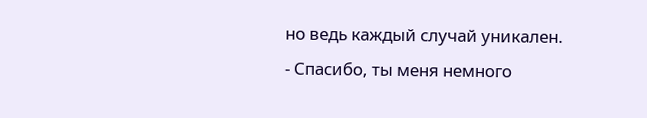но ведь каждый случай уникален.
- Спасибо, ты меня немного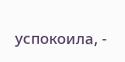успокоила, -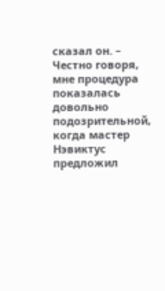сказал он. – Честно говоря, мне процедура показалась довольно подозрительной, когда мастер Нэвиктус предложил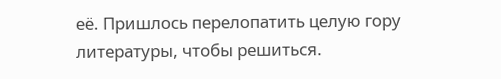её. Пришлось перелопатить целую гору литературы, чтобы решиться.